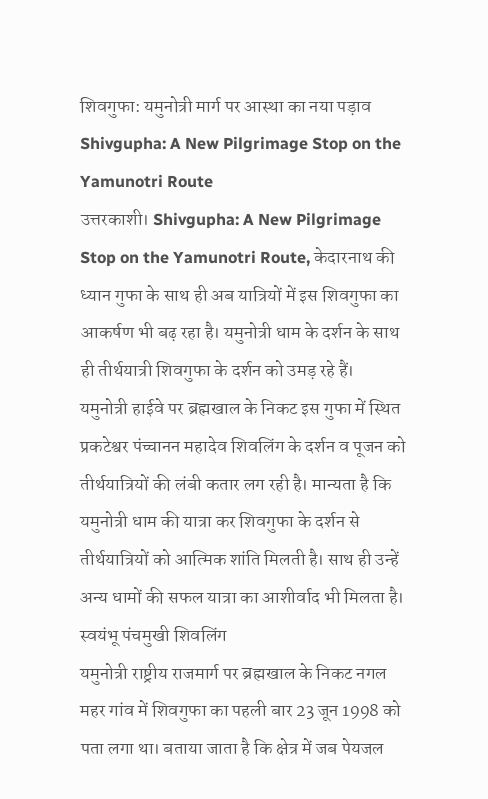शिवगुफा: यमुनोत्री मार्ग पर आस्था का नया पड़ाव
Shivgupha: A New Pilgrimage Stop on the Yamunotri Route
उत्तरकाशी। Shivgupha: A New Pilgrimage Stop on the Yamunotri Route, केदारनाथ की ध्यान गुफा के साथ ही अब यात्रियों में इस शिवगुफा का आकर्षण भी बढ़ रहा है। यमुनोत्री धाम के दर्शन के साथ ही तीर्थयात्री शिवगुफा के दर्शन को उमड़ रहे हैं।
यमुनोत्री हाईवे पर ब्रह्मखाल के निकट इस गुफा में स्थित प्रकटेश्वर पंच्चानन महादेव शिवलिंग के दर्शन व पूजन को तीर्थयात्रियों की लंबी कतार लग रही है। मान्यता है कि यमुनोत्री धाम की यात्रा कर शिवगुफा के दर्शन से तीर्थयात्रियों को आत्मिक शांति मिलती है। साथ ही उन्हें अन्य धामों की सफल यात्रा का आशीर्वाद भी मिलता है।
स्वयंभू पंचमुखी शिवलिंग
यमुनोत्री राष्ट्रीय राजमार्ग पर ब्रह्मखाल के निकट नगल महर गांव में शिवगुफा का पहली बार 23 जून 1998 को पता लगा था। बताया जाता है कि क्षेत्र में जब पेयजल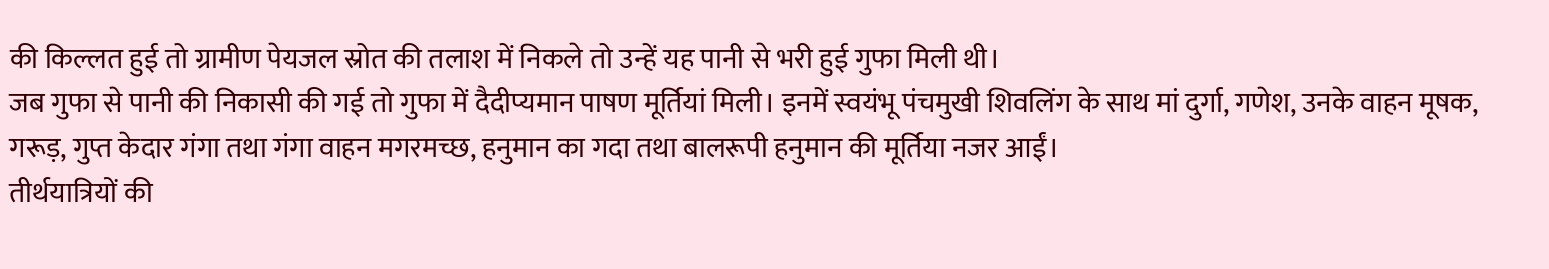की किल्लत हुई तो ग्रामीण पेयजल स्रोत की तलाश में निकले तो उन्हें यह पानी से भरी हुई गुफा मिली थी।
जब गुफा से पानी की निकासी की गई तो गुफा में दैदीप्यमान पाषण मूर्तियां मिली। इनमें स्वयंभू पंचमुखी शिवलिंग के साथ मां दुर्गा, गणेश, उनके वाहन मूषक, गरूड़, गुप्त केदार गंगा तथा गंगा वाहन मगरमच्छ, हनुमान का गदा तथा बालरूपी हनुमान की मूर्तिया नजर आईं।
तीर्थयात्रियों की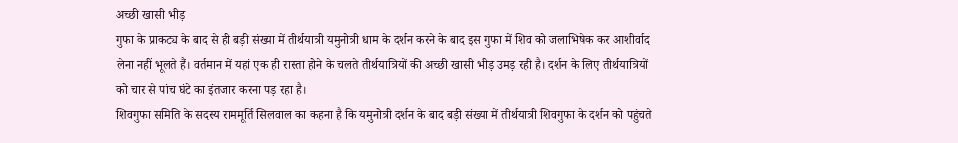अच्छी खासी भीड़
गुफा के प्राकट्य के बाद से ही बड़ी संख्या में तीर्थयात्री यमुनोत्री धाम के दर्शन करने के बाद इस गुफा में शिव को जलाभिषेक कर आशीर्वाद लेना नहीं भूलते हैं। वर्तमान में यहां एक ही रास्ता होने के चलते तीर्थयात्रियों की अच्छी खासी भीड़ उमड़ रही है। दर्शन के लिए तीर्थयात्रियों को चार से पांच घंटे का इंतजार करना पड़ रहा है।
शिवगुफा समिति के सदस्य राममूर्ति सिलवाल का कहना है कि यमुनोत्री दर्शन के बाद बड़ी संख्या में तीर्थयात्री शिवगुफा के दर्शन को पहुंचते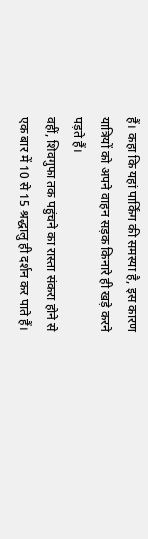हैं। कहा कि यहां पार्किंग की समस्या है, इस कारण यात्रियों को अपने वाहन सड़क किनारे ही खड़े करने पड़ते हैं।
वहीं, शिवगुफा तक पहुंचने का रास्ता संकरा होने से एक बार में 10 से 15 श्रद्धालु ही दर्शन कर पाते हैं।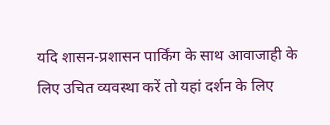यदि शासन-प्रशासन पार्किंग के साथ आवाजाही के लिए उचित व्यवस्था करें तो यहां दर्शन के लिए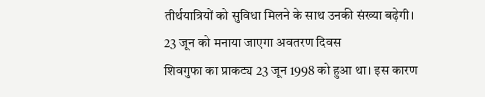तीर्थयात्रियों को सुविधा मिलने के साथ उनकी संख्या बढ़ेगी।
23 जून को मनाया जाएगा अवतरण दिवस
शिवगुफा का प्राकट्य 23 जून 1998 को हुआ था। इस कारण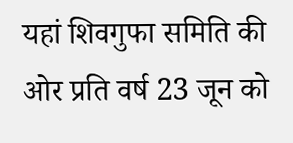यहां शिवगुफा समिति की ओर प्रति वर्ष 23 जून को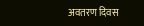अवतरण दिवस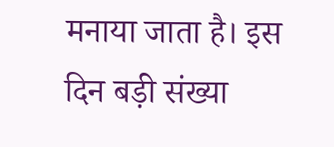मनाया जाता है। इस दिन बड़ी संख्या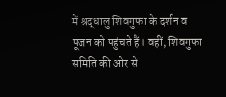में श्रद्धालु शिवगुफा के दर्शन व पूजन को पहुंचते हैं। वहीं, शिवगुफा समिति की ओर से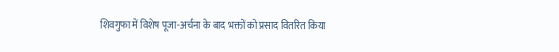शिवगुफा में विशेष पूजा-अर्चना के बाद भक्तों को प्रसाद वितरित किया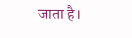जाता है।